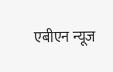एबीएन न्यूज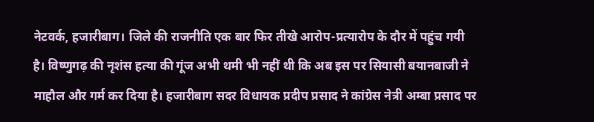नेटवर्क, हजारीबाग। जिले की राजनीति एक बार फिर तीखे आरोप-प्रत्यारोप के दौर में पहुंच गयी है। विष्णुगढ़ की नृशंस हत्या की गूंज अभी थमी भी नहीं थी कि अब इस पर सियासी बयानबाजी ने माहौल और गर्म कर दिया है। हजारीबाग सदर विधायक प्रदीप प्रसाद ने कांग्रेस नेत्री अम्बा प्रसाद पर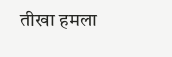तीखा हमला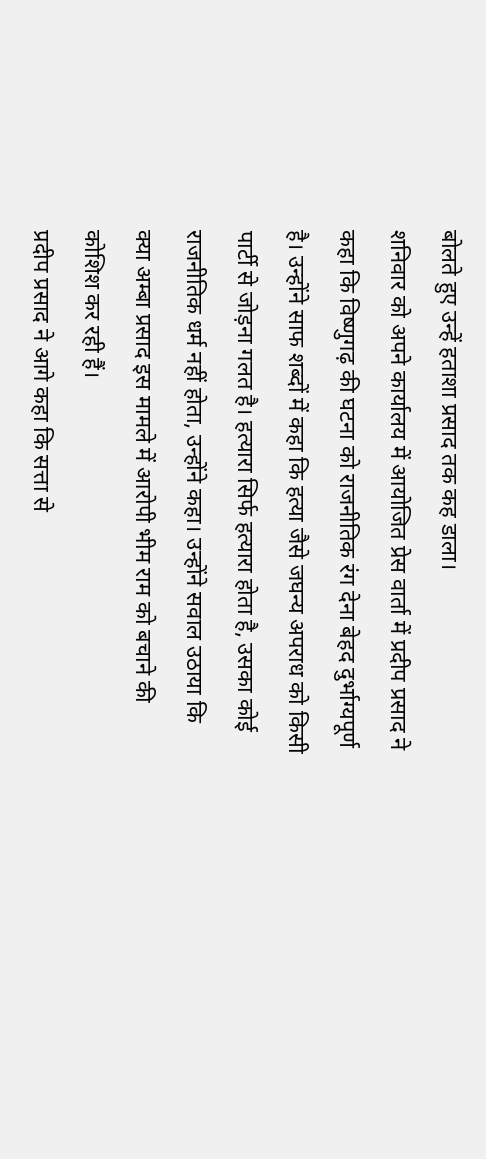बोलते हुए उन्हें हताशा प्रसाद तक कह डाला।
शनिवार को अपने कार्यालय में आयोजित प्रेस वार्ता में प्रदीप प्रसाद ने कहा कि विष्णुगढ़ की घटना को राजनीतिक रंग देना बेहद दुर्भाग्यपूर्ण है। उन्होंने साफ शब्दों में कहा कि हत्या जैसे जघन्य अपराध को किसी पार्टी से जोड़ना गलत है। हत्यारा सिर्फ हत्यारा होता है, उसका कोई राजनीतिक धर्म नहीं होता, उन्होंने कहा। उन्होंने सवाल उठाया कि क्या अम्बा प्रसाद इस मामले में आरोपी भीम राम को बचाने की कोशिश कर रही हैं।
प्रदीप प्रसाद ने आगे कहा कि सत्ता से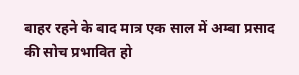बाहर रहने के बाद मात्र एक साल में अम्बा प्रसाद की सोच प्रभावित हो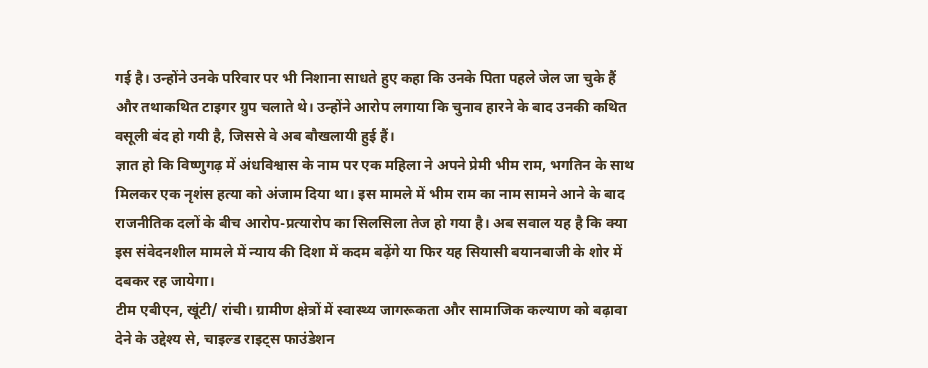गई है। उन्होंने उनके परिवार पर भी निशाना साधते हुए कहा कि उनके पिता पहले जेल जा चुके हैं और तथाकथित टाइगर ग्रुप चलाते थे। उन्होंने आरोप लगाया कि चुनाव हारने के बाद उनकी कथित वसूली बंद हो गयी है, जिससे वे अब बौखलायी हुई हैं।
ज्ञात हो कि विष्णुगढ़ में अंधविश्वास के नाम पर एक महिला ने अपने प्रेमी भीम राम, भगतिन के साथ मिलकर एक नृशंस हत्या को अंजाम दिया था। इस मामले में भीम राम का नाम सामने आने के बाद राजनीतिक दलों के बीच आरोप-प्रत्यारोप का सिलसिला तेज हो गया है। अब सवाल यह है कि क्या इस संवेदनशील मामले में न्याय की दिशा में कदम बढ़ेंगे या फिर यह सियासी बयानबाजी के शोर में दबकर रह जायेगा।
टीम एबीएन, खूंटी/ रांची। ग्रामीण क्षेत्रों में स्वास्थ्य जागरूकता और सामाजिक कल्याण को बढ़ावा देने के उद्देश्य से, चाइल्ड राइट्स फाउंडेशन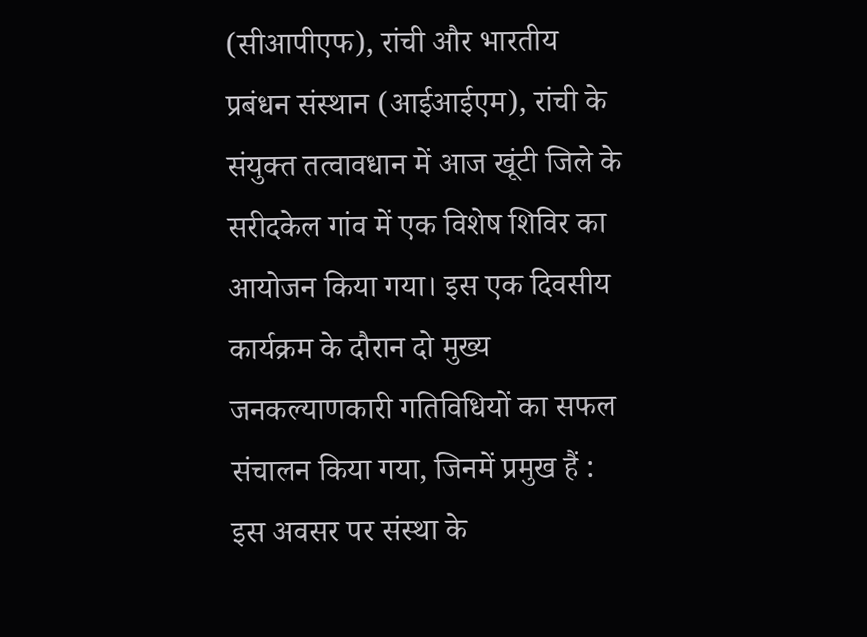(सीआपीएफ), रांची और भारतीय प्रबंधन संस्थान (आईआईएम), रांची के संयुक्त तत्वावधान में आज खूंटी जिले के सरीदकेल गांव में एक विशेष शिविर का आयोजन किया गया। इस एक दिवसीय कार्यक्रम के दौरान दो मुख्य जनकल्याणकारी गतिविधियों का सफल संचालन किया गया, जिनमें प्रमुख हैं :
इस अवसर पर संस्था के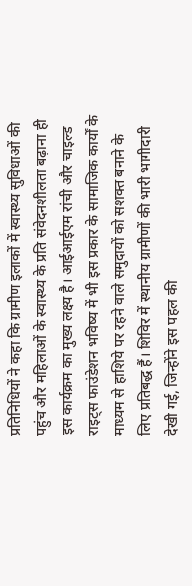प्रतिनिधियों ने कहा कि ग्रामीण इलाकों में स्वास्थ्य सुविधाओं की पहुंच और महिलाओं के स्वास्थ्य के प्रति संवेदनशीलता बढ़ाना ही इस कार्यक्रम का मुख्य लक्ष्य है। आईआईएम रांची और चाइल्ड राइट्स फाउंडेशन भविष्य में भी इस प्रकार के सामाजिक कार्यों के माध्यम से हाशिये पर रहने वाले समुदायों को सशक्त बनाने के लिए प्रतिबद्ध हैं। शिविर में स्थानीय ग्रामीणों की भारी भागीदारी देखी गई, जिन्होंने इस पहल की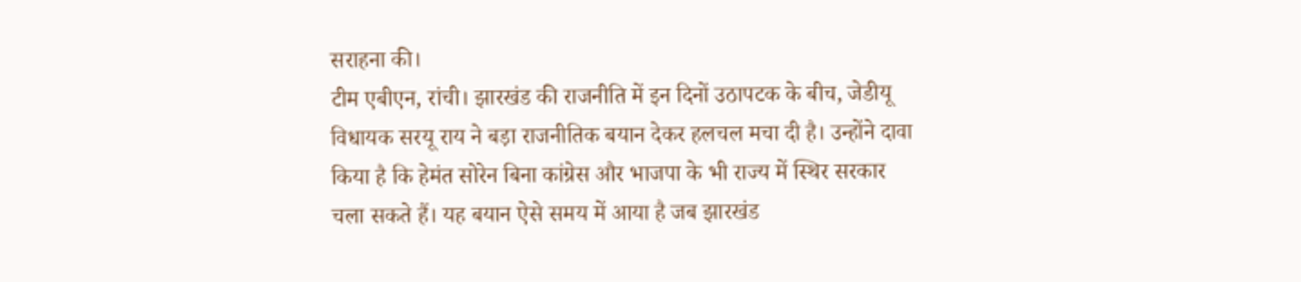सराहना की।
टीम एबीएन, रांची। झारखंड की राजनीति में इन दिनों उठापटक के बीच, जेडीयू विधायक सरयू राय ने बड़ा राजनीतिक बयान देकर हलचल मचा दी है। उन्होंने दावा किया है कि हेमंत सोरेन बिना कांग्रेस और भाजपा के भी राज्य में स्थिर सरकार चला सकते हैं। यह बयान ऐसे समय में आया है जब झारखंड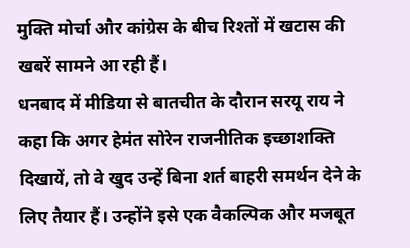मुक्ति मोर्चा और कांग्रेस के बीच रिश्तों में खटास की खबरें सामने आ रही हैं।
धनबाद में मीडिया से बातचीत के दौरान सरयू राय ने कहा कि अगर हेमंत सोरेन राजनीतिक इच्छाशक्ति दिखायें, तो वे खुद उन्हें बिना शर्त बाहरी समर्थन देने के लिए तैयार हैं। उन्होंने इसे एक वैकल्पिक और मजबूत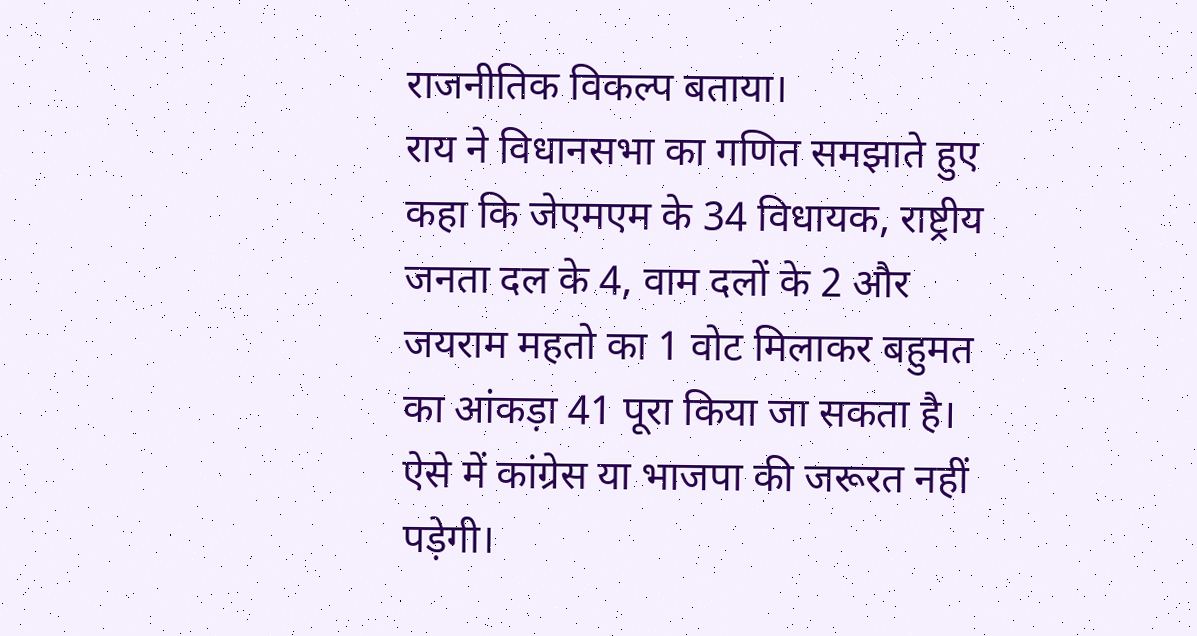राजनीतिक विकल्प बताया।
राय ने विधानसभा का गणित समझाते हुए कहा कि जेएमएम के 34 विधायक, राष्ट्रीय जनता दल के 4, वाम दलों के 2 और जयराम महतो का 1 वोट मिलाकर बहुमत का आंकड़ा 41 पूरा किया जा सकता है। ऐसे में कांग्रेस या भाजपा की जरूरत नहीं पड़ेगी।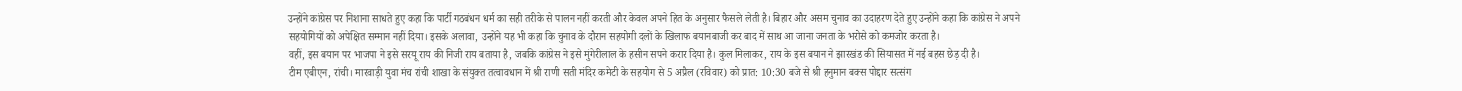उन्होंने कांग्रेस पर निशाना साधते हुए कहा कि पार्टी गठबंधन धर्म का सही तरीके से पालन नहीं करती और केवल अपने हित के अनुसार फैसले लेती है। बिहार और असम चुनाव का उदाहरण देते हुए उन्होंने कहा कि कांग्रेस ने अपने सहयोगियों को अपेक्षित सम्मान नहीं दिया। इसके अलावा, उन्होंने यह भी कहा कि चुनाव के दौरान सहयोगी दलों के खिलाफ बयानबाजी कर बाद में साथ आ जाना जनता के भरोसे को कमजोर करता है।
वहीं, इस बयान पर भाजपा ने इसे सरयू राय की निजी राय बताया है, जबकि कांग्रेस ने इसे मुंगेरीलाल के हसीन सपने करार दिया है। कुल मिलाकर, राय के इस बयान ने झारखंड की सियासत में नई बहस छेड़ दी है।
टीम एबीएन, रांची। मारवाड़ी युवा मंच रांची शाखा के संयुक्त तत्वावधान में श्री राणी सती मंदिर कमेटी के सहयोग से 5 अप्रैल (रविवार) को प्रात: 10:30 बजे से श्री हनुमान बक्स पोद्दार सत्संग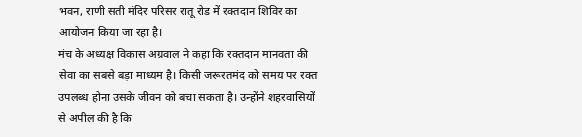भवन, राणी सती मंदिर परिसर रातू रोड में रक्तदान शिविर का आयोजन किया जा रहा है।
मंच के अध्यक्ष विकास अग्रवाल ने कहा कि रक्तदान मानवता की सेवा का सबसे बड़ा माध्यम है। किसी जरूरतमंद को समय पर रक्त उपलब्ध होना उसके जीवन को बचा सकता है। उन्होंने शहरवासियों से अपील की है कि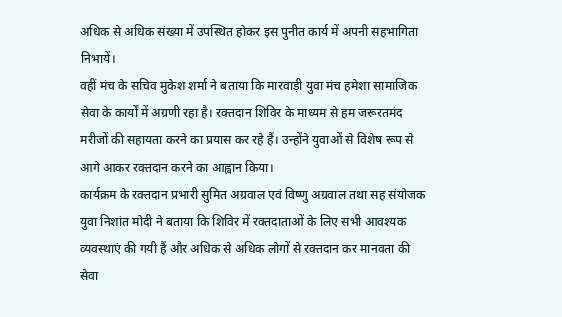अधिक से अधिक संख्या में उपस्थित होकर इस पुनीत कार्य में अपनी सहभागिता निभायें।
वहीं मंच के सचिव मुकेश शर्मा ने बताया कि मारवाड़ी युवा मंच हमेशा सामाजिक सेवा के कार्यों में अग्रणी रहा है। रक्तदान शिविर के माध्यम से हम जरूरतमंद मरीजों की सहायता करने का प्रयास कर रहे हैं। उन्होंने युवाओं से विशेष रूप से आगे आकर रक्तदान करने का आह्वान किया।
कार्यक्रम के रक्तदान प्रभारी सुमित अग्रवाल एवं विष्णु अग्रवाल तथा सह संयोजक युवा निशांत मोदी ने बताया कि शिविर में रक्तदाताओं के लिए सभी आवश्यक व्यवस्थाएं की गयी हैं और अधिक से अधिक लोगों से रक्तदान कर मानवता की सेवा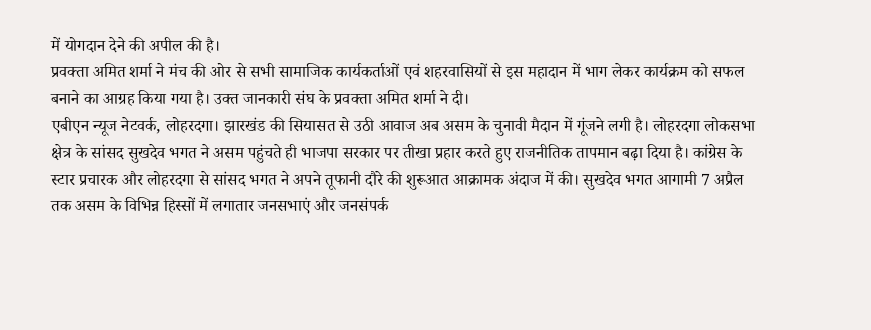में योगदान देने की अपील की है।
प्रवक्ता अमित शर्मा ने मंच की ओर से सभी सामाजिक कार्यकर्ताओं एवं शहरवासियों से इस महादान में भाग लेकर कार्यक्रम को सफल बनाने का आग्रह किया गया है। उक्त जानकारी संघ के प्रवक्ता अमित शर्मा ने दी।
एबीएन न्यूज नेटवर्क, लोहरदगा। झारखंड की सियासत से उठी आवाज अब असम के चुनावी मैदान में गूंजने लगी है। लोहरदगा लोकसभा क्षेत्र के सांसद सुखदेव भगत ने असम पहुंचते ही भाजपा सरकार पर तीखा प्रहार करते हुए राजनीतिक तापमान बढ़ा दिया है। कांग्रेस के स्टार प्रचारक और लोहरदगा से सांसद भगत ने अपने तूफानी दौरे की शुरूआत आक्रामक अंदाज में की। सुखदेव भगत आगामी 7 अप्रैल तक असम के विभिन्न हिस्सों में लगातार जनसभाएं और जनसंपर्क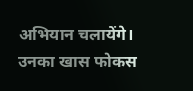अभियान चलायेंगे।
उनका खास फोकस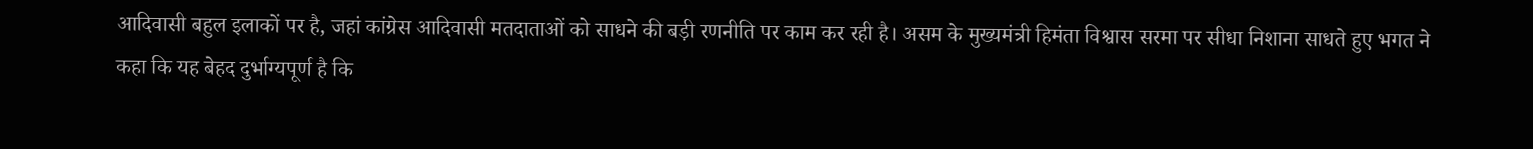आदिवासी बहुल इलाकों पर है, जहां कांग्रेस आदिवासी मतदाताओं को साधने की बड़ी रणनीति पर काम कर रही है। असम के मुख्यमंत्री हिमंता विश्वास सरमा पर सीधा निशाना साधते हुए भगत ने कहा कि यह बेहद दुर्भाग्यपूर्ण है कि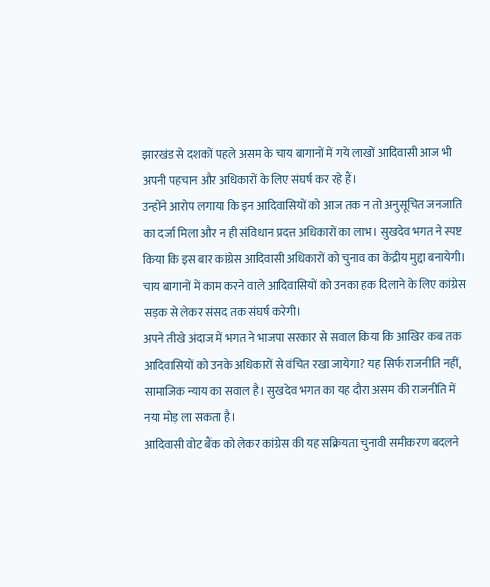झारखंड से दशकों पहले असम के चाय बागानों में गये लाखों आदिवासी आज भी अपनी पहचान और अधिकारों के लिए संघर्ष कर रहे हैं।
उन्होंने आरोप लगाया कि इन आदिवासियों को आज तक न तो अनुसूचित जनजाति का दर्जा मिला और न ही संविधान प्रदत्त अधिकारों का लाभ। सुखदेव भगत ने स्पष्ट किया कि इस बार कांग्रेस आदिवासी अधिकारों को चुनाव का केंद्रीय मुद्दा बनायेगी। चाय बागानों में काम करने वाले आदिवासियों को उनका हक दिलाने के लिए कांग्रेस सड़क से लेकर संसद तक संघर्ष करेगी।
अपने तीखे अंदाज में भगत ने भाजपा सरकार से सवाल किया कि आखिर कब तक आदिवासियों को उनके अधिकारों से वंचित रखा जायेगा? यह सिर्फ राजनीति नहीं, सामाजिक न्याय का सवाल है। सुखदेव भगत का यह दौरा असम की राजनीति में नया मोड़ ला सकता है।
आदिवासी वोट बैंक को लेकर कांग्रेस की यह सक्रियता चुनावी समीकरण बदलने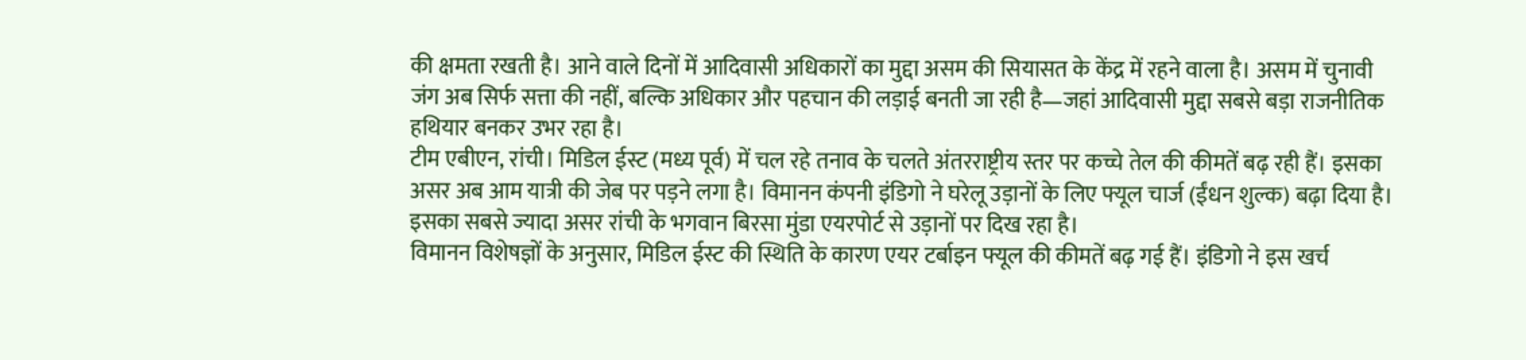की क्षमता रखती है। आने वाले दिनों में आदिवासी अधिकारों का मुद्दा असम की सियासत के केंद्र में रहने वाला है। असम में चुनावी जंग अब सिर्फ सत्ता की नहीं, बल्कि अधिकार और पहचान की लड़ाई बनती जा रही है—जहां आदिवासी मुद्दा सबसे बड़ा राजनीतिक हथियार बनकर उभर रहा है।
टीम एबीएन, रांची। मिडिल ईस्ट (मध्य पूर्व) में चल रहे तनाव के चलते अंतरराष्ट्रीय स्तर पर कच्चे तेल की कीमतें बढ़ रही हैं। इसका असर अब आम यात्री की जेब पर पड़ने लगा है। विमानन कंपनी इंडिगो ने घरेलू उड़ानों के लिए फ्यूल चार्ज (ईंधन शुल्क) बढ़ा दिया है। इसका सबसे ज्यादा असर रांची के भगवान बिरसा मुंडा एयरपोर्ट से उड़ानों पर दिख रहा है।
विमानन विशेषज्ञों के अनुसार, मिडिल ईस्ट की स्थिति के कारण एयर टर्बाइन फ्यूल की कीमतें बढ़ गई हैं। इंडिगो ने इस खर्च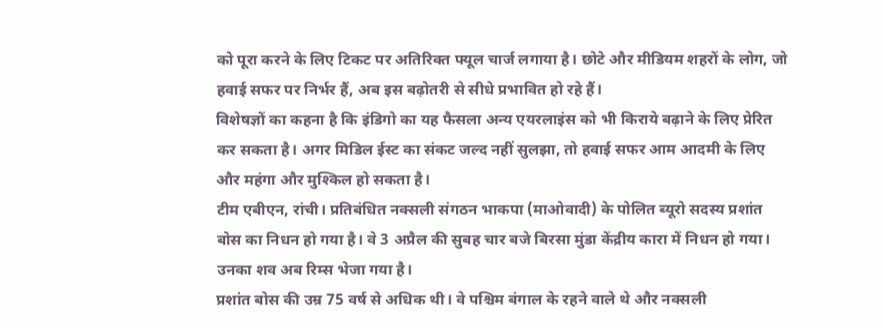को पूरा करने के लिए टिकट पर अतिरिक्त फ्यूल चार्ज लगाया है। छोटे और मीडियम शहरों के लोग, जो हवाई सफर पर निर्भर हैं, अब इस बढ़ोतरी से सीधे प्रभावित हो रहे हैं।
विशेषज्ञों का कहना है कि इंडिगो का यह फैसला अन्य एयरलाइंस को भी किराये बढ़ाने के लिए प्रेरित कर सकता है। अगर मिडिल ईस्ट का संकट जल्द नहीं सुलझा, तो हवाई सफर आम आदमी के लिए और महंगा और मुश्किल हो सकता है।
टीम एबीएन, रांची। प्रतिबंधित नक्सली संगठन भाकपा (माओवादी) के पोलित ब्यूरो सदस्य प्रशांत बोस का निधन हो गया है। वे 3 अप्रैल की सुबह चार बजे बिरसा मुंडा केंद्रीय कारा में निधन हो गया। उनका शव अब रिम्स भेजा गया है।
प्रशांत बोस की उम्र 75 वर्ष से अधिक थी। वे पश्चिम बंगाल के रहने वाले थे और नक्सली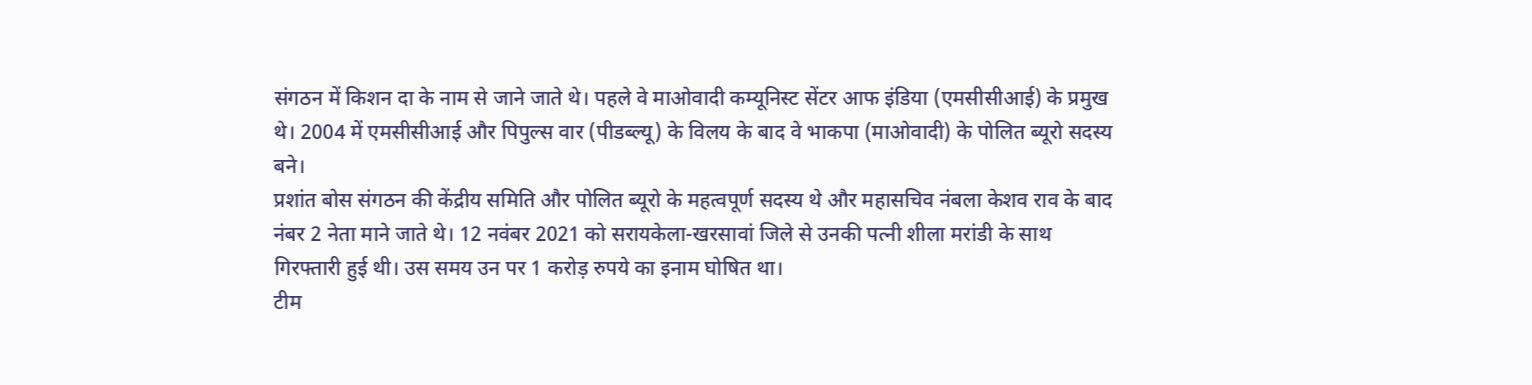संगठन में किशन दा के नाम से जाने जाते थे। पहले वे माओवादी कम्यूनिस्ट सेंटर आफ इंडिया (एमसीसीआई) के प्रमुख थे। 2004 में एमसीसीआई और पिपुल्स वार (पीडब्ल्यू) के विलय के बाद वे भाकपा (माओवादी) के पोलित ब्यूरो सदस्य बने।
प्रशांत बोस संगठन की केंद्रीय समिति और पोलित ब्यूरो के महत्वपूर्ण सदस्य थे और महासचिव नंबला केशव राव के बाद नंबर 2 नेता माने जाते थे। 12 नवंबर 2021 को सरायकेला-खरसावां जिले से उनकी पत्नी शीला मरांडी के साथ गिरफ्तारी हुई थी। उस समय उन पर 1 करोड़ रुपये का इनाम घोषित था।
टीम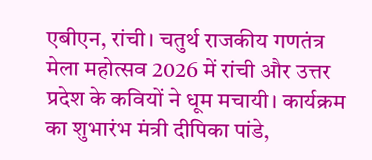एबीएन, रांची। चतुर्थ राजकीय गणतंत्र मेला महोत्सव 2026 में रांची और उत्तर प्रदेश के कवियों ने धूम मचायी। कार्यक्रम का शुभारंभ मंत्री दीपिका पांडे,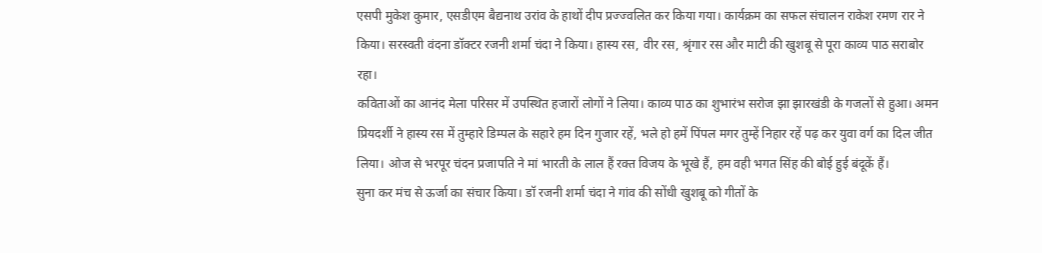एसपी मुकेश कुमार, एसडीएम बैद्यनाथ उरांव के हाथों दीप प्रज्ज्वलित कर किया गया। कार्यक्रम का सफल संचालन राकेश रमण रार ने किया। सरस्वती वंदना डॉक्टर रजनी शर्मा चंदा ने किया। हास्य रस, वीर रस, श्रृंगार रस और माटी की खुशबू से पूरा काव्य पाठ सराबोर रहा।
कविताओं का आनंद मेला परिसर में उपस्थित हजारों लोगों ने लिया। काव्य पाठ का शुभारंभ सरोज झा झारखंडी के गजलों से हुआ। अमन प्रियदर्शी ने हास्य रस में तुम्हारे डिम्पल के सहारे हम दिन गुजार रहें, भले हो हमें पिंपल मगर तुम्हें निहार रहें पढ़ कर युवा वर्ग का दिल जीत लिया। ओज से भरपूर चंदन प्रजापति ने मां भारती के लाल हैं रक्त विजय के भूखे हैं, हम वही भगत सिंह की बोई हुई बंदूकें हैं।
सुना कर मंच से ऊर्जा का संचार किया। डॉ रजनी शर्मा चंदा ने गांव की सोंधी खुशबू को गीतों के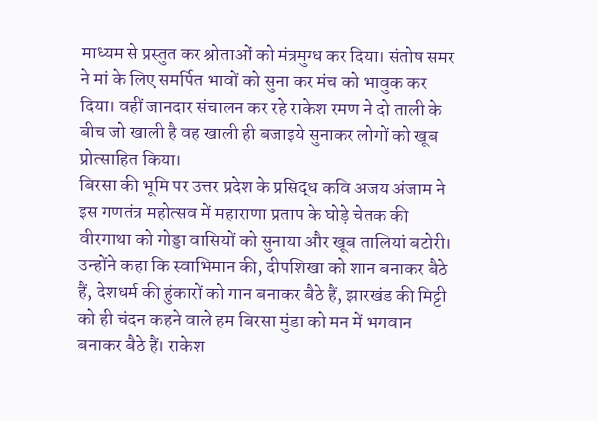माध्यम से प्रस्तुत कर श्रोताओं को मंत्रमुग्ध कर दिया। संतोष समर ने मां के लिए समर्पित भावों को सुना कर मंच को भावुक कर दिया। वहीं जानदार संचालन कर रहे राकेश रमण ने दो ताली के बीच जो खाली है वह खाली ही बजाइये सुनाकर लोगों को खूब प्रोत्साहित किया।
बिरसा की भूमि पर उत्तर प्रदेश के प्रसिद्ध कवि अजय अंजाम ने इस गणतंत्र महोत्सव में महाराणा प्रताप के घोड़े चेतक की वीरगाथा को गोड्डा वासियों को सुनाया और खूब तालियां बटोरी। उन्होंने कहा कि स्वाभिमान की, दीपशिखा को शान बनाकर बैठे हैं, देशधर्म की हुंकारों को गान बनाकर बैठे हैं, झारखंड की मिट्टी को ही चंदन कहने वाले हम बिरसा मुंडा को मन में भगवान बनाकर बैठे हैं। राकेश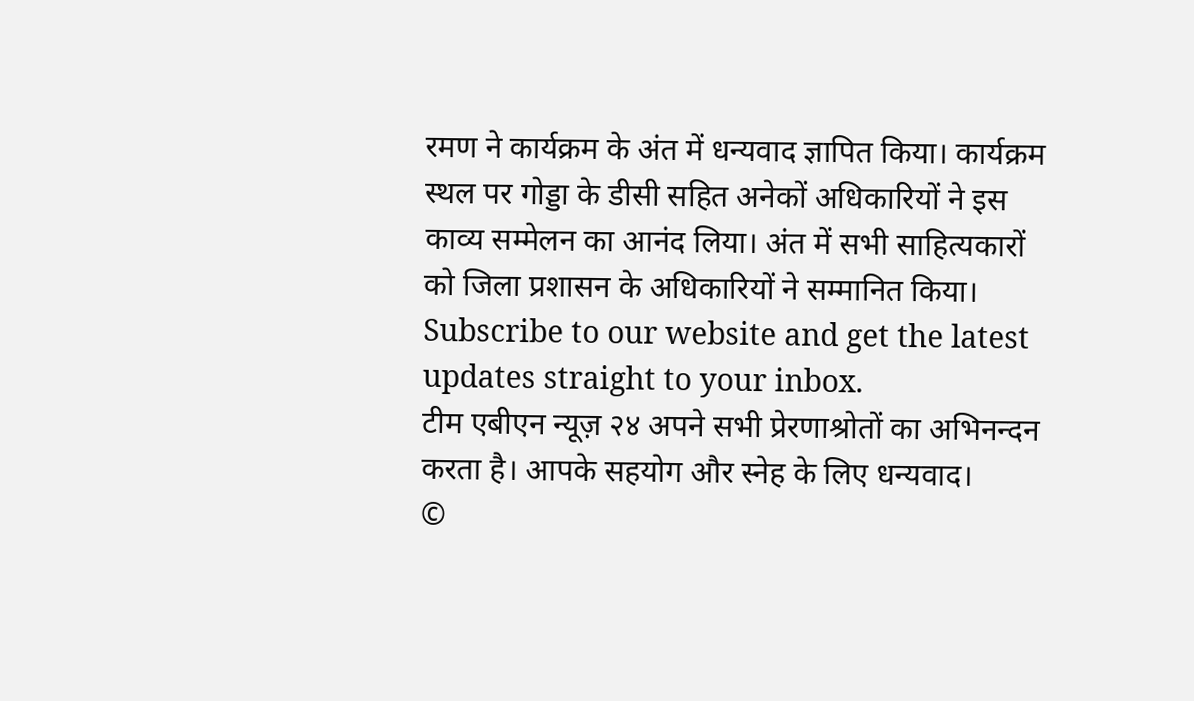रमण ने कार्यक्रम के अंत में धन्यवाद ज्ञापित किया। कार्यक्रम स्थल पर गोड्डा के डीसी सहित अनेकों अधिकारियों ने इस काव्य सम्मेलन का आनंद लिया। अंत में सभी साहित्यकारों को जिला प्रशासन के अधिकारियों ने सम्मानित किया।
Subscribe to our website and get the latest updates straight to your inbox.
टीम एबीएन न्यूज़ २४ अपने सभी प्रेरणाश्रोतों का अभिनन्दन करता है। आपके सहयोग और स्नेह के लिए धन्यवाद।
©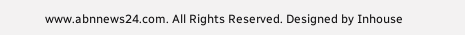www.abnnews24.com. All Rights Reserved. Designed by Inhouse